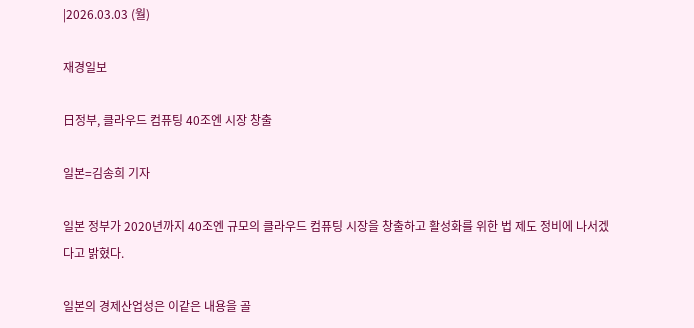|2026.03.03 (월)

재경일보

日정부, 클라우드 컴퓨팅 40조엔 시장 창출

일본=김송희 기자

일본 정부가 2020년까지 40조엔 규모의 클라우드 컴퓨팅 시장을 창출하고 활성화를 위한 법 제도 정비에 나서겠다고 밝혔다.

일본의 경제산업성은 이같은 내용을 골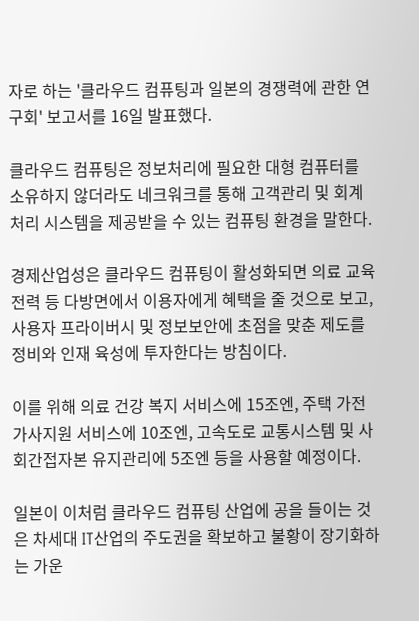자로 하는 '클라우드 컴퓨팅과 일본의 경쟁력에 관한 연구회' 보고서를 16일 발표했다.

클라우드 컴퓨팅은 정보처리에 필요한 대형 컴퓨터를 소유하지 않더라도 네크워크를 통해 고객관리 및 회계처리 시스템을 제공받을 수 있는 컴퓨팅 환경을 말한다.

경제산업성은 클라우드 컴퓨팅이 활성화되면 의료 교육 전력 등 다방면에서 이용자에게 혜택을 줄 것으로 보고, 사용자 프라이버시 및 정보보안에 초점을 맞춘 제도를 정비와 인재 육성에 투자한다는 방침이다.

이를 위해 의료 건강 복지 서비스에 15조엔, 주택 가전 가사지원 서비스에 10조엔, 고속도로 교통시스템 및 사회간접자본 유지관리에 5조엔 등을 사용할 예정이다.

일본이 이처럼 클라우드 컴퓨팅 산업에 공을 들이는 것은 차세대 IT산업의 주도권을 확보하고 불황이 장기화하는 가운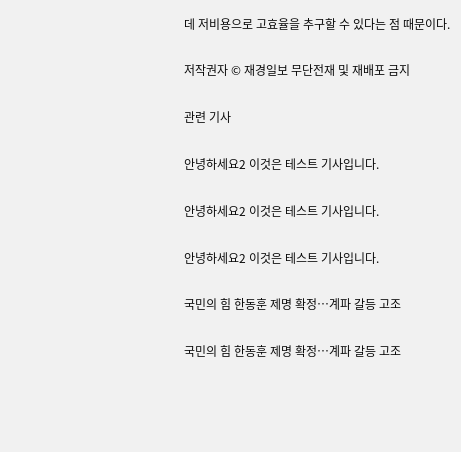데 저비용으로 고효율을 추구할 수 있다는 점 때문이다.

저작권자 © 재경일보 무단전재 및 재배포 금지

관련 기사

안녕하세요2 이것은 테스트 기사입니다.

안녕하세요2 이것은 테스트 기사입니다.

안녕하세요2 이것은 테스트 기사입니다.

국민의 힘 한동훈 제명 확정…계파 갈등 고조

국민의 힘 한동훈 제명 확정…계파 갈등 고조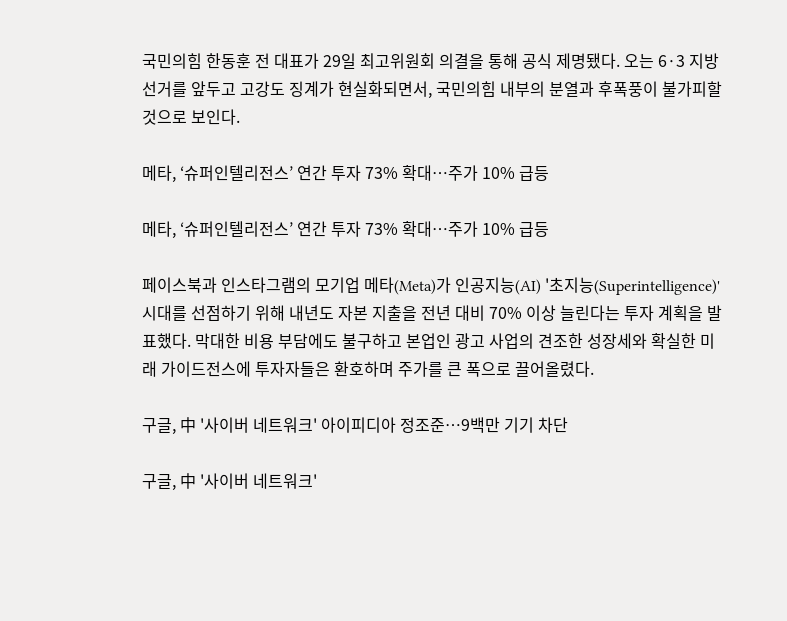국민의힘 한동훈 전 대표가 29일 최고위원회 의결을 통해 공식 제명됐다. 오는 6·3 지방선거를 앞두고 고강도 징계가 현실화되면서, 국민의힘 내부의 분열과 후폭풍이 불가피할 것으로 보인다.

메타, ‘슈퍼인텔리전스’ 연간 투자 73% 확대…주가 10% 급등

메타, ‘슈퍼인텔리전스’ 연간 투자 73% 확대…주가 10% 급등

페이스북과 인스타그램의 모기업 메타(Meta)가 인공지능(AI) '초지능(Superintelligence)' 시대를 선점하기 위해 내년도 자본 지출을 전년 대비 70% 이상 늘린다는 투자 계획을 발표했다. 막대한 비용 부담에도 불구하고 본업인 광고 사업의 견조한 성장세와 확실한 미래 가이드전스에 투자자들은 환호하며 주가를 큰 폭으로 끌어올렸다.

구글, 中 '사이버 네트워크' 아이피디아 정조준…9백만 기기 차단

구글, 中 '사이버 네트워크'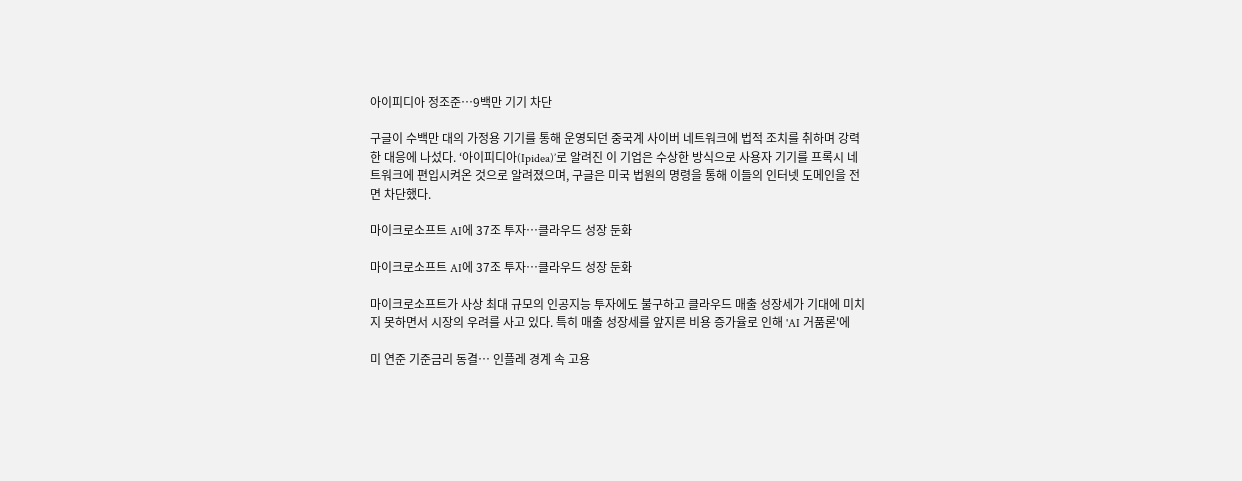아이피디아 정조준…9백만 기기 차단

구글이 수백만 대의 가정용 기기를 통해 운영되던 중국계 사이버 네트워크에 법적 조치를 취하며 강력한 대응에 나섰다. ‘아이피디아(Ipidea)’로 알려진 이 기업은 수상한 방식으로 사용자 기기를 프록시 네트워크에 편입시켜온 것으로 알려졌으며, 구글은 미국 법원의 명령을 통해 이들의 인터넷 도메인을 전면 차단했다.

마이크로소프트 AI에 37조 투자…클라우드 성장 둔화

마이크로소프트 AI에 37조 투자…클라우드 성장 둔화

마이크로소프트가 사상 최대 규모의 인공지능 투자에도 불구하고 클라우드 매출 성장세가 기대에 미치지 못하면서 시장의 우려를 사고 있다. 특히 매출 성장세를 앞지른 비용 증가율로 인해 'AI 거품론'에

미 연준 기준금리 동결… 인플레 경계 속 고용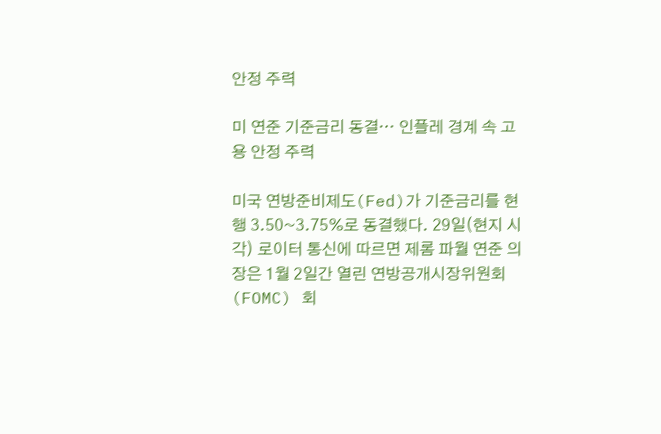안정 주력

미 연준 기준금리 동결… 인플레 경계 속 고용 안정 주력

미국 연방준비제도(Fed)가 기준금리를 현행 3.50~3.75%로 동결했다. 29일(현지 시각) 로이터 통신에 따르면 제롬 파월 연준 의장은 1월 2일간 열린 연방공개시장위원회(FOMC) 회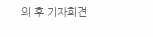의 후 기자회견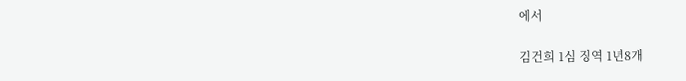에서

김건희 1심 징역 1년8개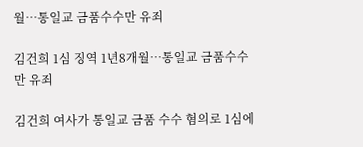월…통일교 금품수수만 유죄

김건희 1심 징역 1년8개월…통일교 금품수수만 유죄

김건희 여사가 통일교 금품 수수 혐의로 1심에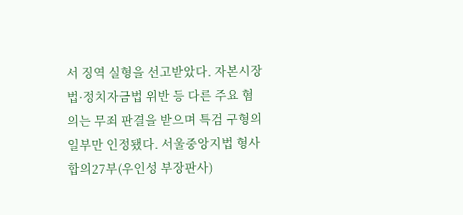서 징역 실형을 선고받았다. 자본시장법·정치자금법 위반 등 다른 주요 혐의는 무죄 판결을 받으며 특검 구형의 일부만 인정됐다. 서울중앙지법 형사합의27부(우인성 부장판사)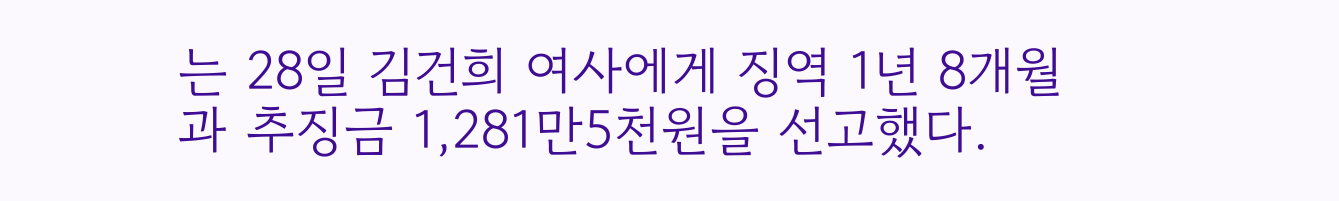는 28일 김건희 여사에게 징역 1년 8개월과 추징금 1,281만5천원을 선고했다.